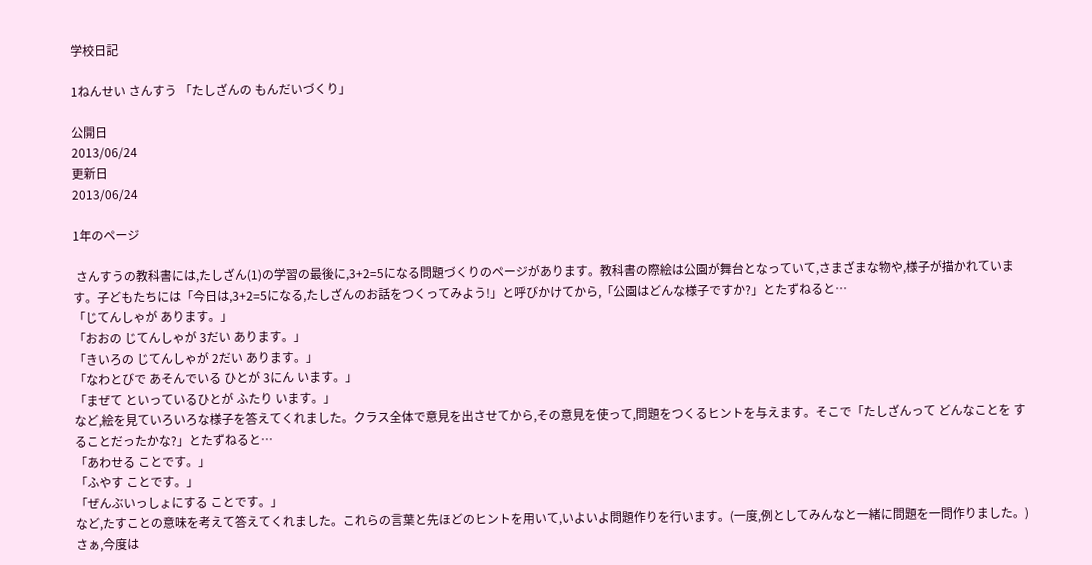学校日記

1ねんせい さんすう 「たしざんの もんだいづくり」

公開日
2013/06/24
更新日
2013/06/24

1年のページ

 さんすうの教科書には,たしざん(1)の学習の最後に,3+2=5になる問題づくりのページがあります。教科書の際絵は公園が舞台となっていて,さまざまな物や,様子が描かれています。子どもたちには「今日は,3+2=5になる,たしざんのお話をつくってみよう!」と呼びかけてから,「公園はどんな様子ですか?」とたずねると…
「じてんしゃが あります。」
「おおの じてんしゃが 3だい あります。」
「きいろの じてんしゃが 2だい あります。」
「なわとびで あそんでいる ひとが 3にん います。」
「まぜて といっているひとが ふたり います。」
など,絵を見ていろいろな様子を答えてくれました。クラス全体で意見を出させてから,その意見を使って,問題をつくるヒントを与えます。そこで「たしざんって どんなことを することだったかな?」とたずねると…
「あわせる ことです。」
「ふやす ことです。」
「ぜんぶいっしょにする ことです。」
など,たすことの意味を考えて答えてくれました。これらの言葉と先ほどのヒントを用いて,いよいよ問題作りを行います。(一度,例としてみんなと一緒に問題を一問作りました。)さぁ,今度は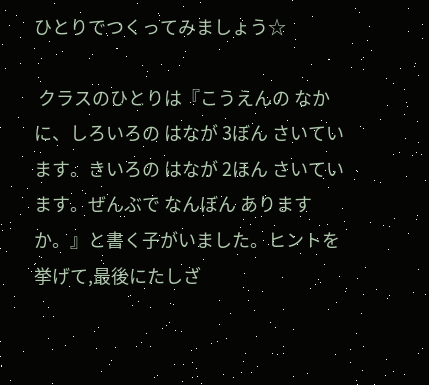ひとりでつくってみましょう☆

 クラスのひとりは『こうえんの なかに、しろいろの はなが 3ぼん さいています。きいろの はなが 2ほん さいています。ぜんぶで なんぼん ありますか。』と書く子がいました。ヒントを挙げて,最後にたしざ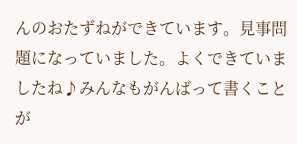んのおたずねができています。見事問題になっていました。よくできていましたね♪みんなもがんばって書くことが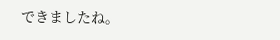できましたね。